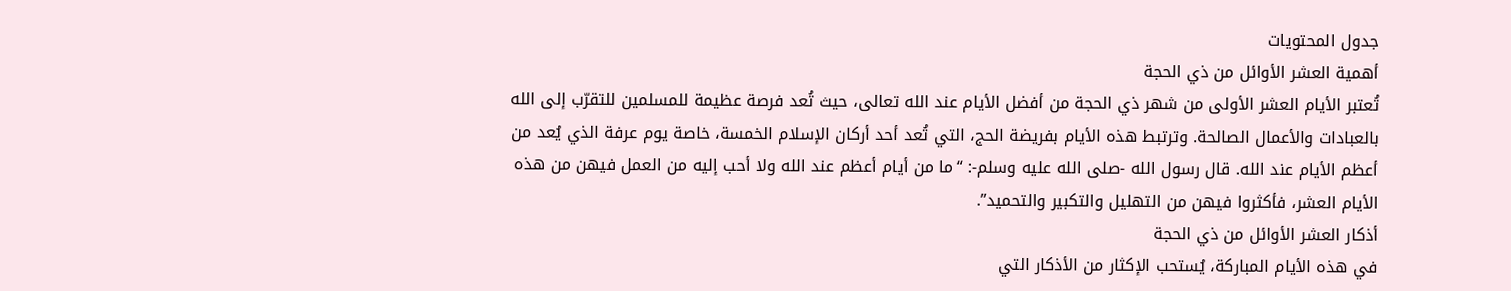جدول المحتويات
أهمية العشر الأوائل من ذي الحجة
تُعتبر الأيام العشر الأولى من شهر ذي الحجة من أفضل الأيام عند الله تعالى، حيث تُعد فرصة عظيمة للمسلمين للتقرّب إلى الله بالعبادات والأعمال الصالحة. وترتبط هذه الأيام بفريضة الحج، التي تُعد أحد أركان الإسلام الخمسة، خاصة يوم عرفة الذي يُعد من أعظم الأيام عند الله. قال رسول الله -صلى الله عليه وسلم-: “ما من أيام أعظم عند الله ولا أحب إليه من العمل فيهن من هذه الأيام العشر، فأكثروا فيهن من التهليل والتكبير والتحميد”.
أذكار العشر الأوائل من ذي الحجة
في هذه الأيام المباركة، يُستحب الإكثار من الأذكار التي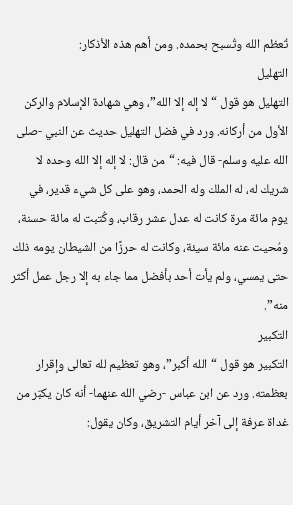تُعظم الله وتُسبح بحمده. ومن أهم هذه الأذكار:
التهليل
التهليل هو قول “لا إله إلا الله”، وهي شهادة الإسلام والركن الأول من أركانه. ورد في فضل التهليل حديث عن النبي -صلى الله عليه وسلم- قال فيه: “من قال: لا إله إلا الله وحده لا شريك له، له الملك وله الحمد، وهو على كل شيء قدير، في يوم مائة مرة كانت له عدل عشر رقاب، وكُتبت له مائة حسنة، ومُحيت عنه مائة سيئة، وكانت له حرزًا من الشيطان يومه ذلك حتى يمسي، ولم يأت أحد بأفضل مما جاء به إلا رجل عمل أكثر منه”.
التكبير
التكبير هو قول “الله أكبر”، وهو تعظيم لله تعالى وإقرار بعظمته. ورد عن ابن عباس -رضي الله عنهما- أنه كان يكبّر من غداة عرفة إلى آخر أيام التشريق، وكان يقول: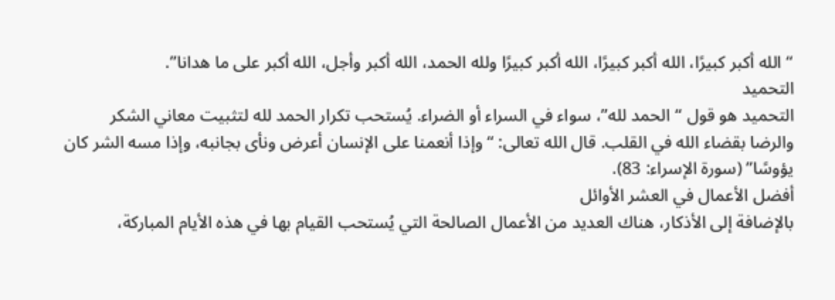“الله أكبر كبيرًا، الله أكبر كبيرًا، الله أكبر كبيرًا ولله الحمد، الله أكبر وأجل، الله أكبر على ما هدانا”.
التحميد
التحميد هو قول “الحمد لله”، سواء في السراء أو الضراء. يُستحب تكرار الحمد لله لتثبيت معاني الشكر والرضا بقضاء الله في القلب. قال الله تعالى: “وإذا أنعمنا على الإنسان أعرض ونأى بجانبه، وإذا مسه الشر كان يؤوسًا” (سورة الإسراء: 83).
أفضل الأعمال في العشر الأوائل
بالإضافة إلى الأذكار، هناك العديد من الأعمال الصالحة التي يُستحب القيام بها في هذه الأيام المباركة،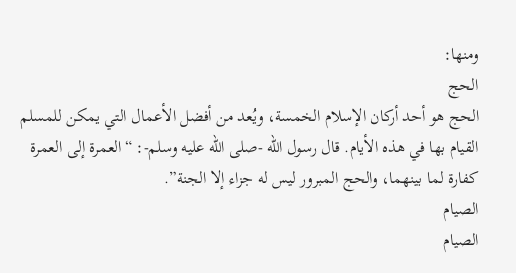ومنها:
الحج
الحج هو أحد أركان الإسلام الخمسة، ويُعد من أفضل الأعمال التي يمكن للمسلم القيام بها في هذه الأيام. قال رسول الله -صلى الله عليه وسلم-: “العمرة إلى العمرة كفارة لما بينهما، والحج المبرور ليس له جزاء إلا الجنة”.
الصيام
الصيام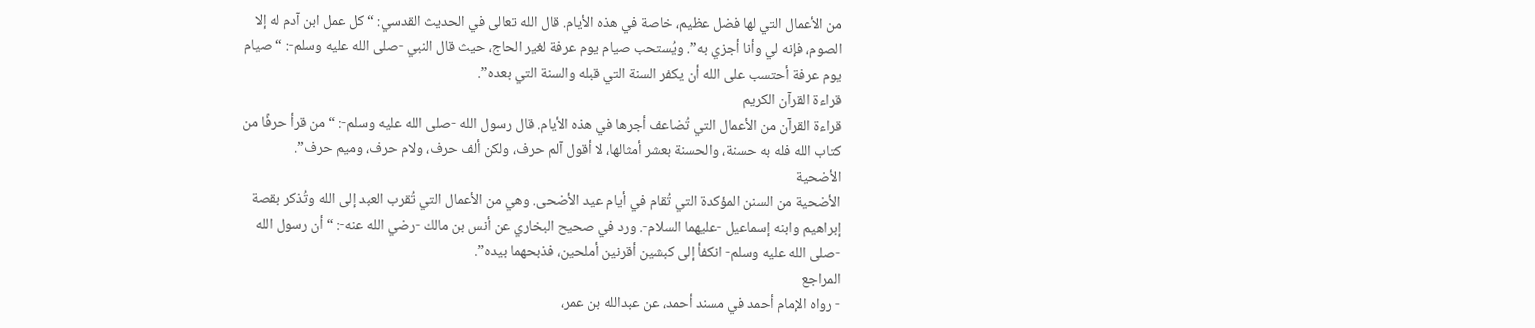من الأعمال التي لها فضل عظيم، خاصة في هذه الأيام. قال الله تعالى في الحديث القدسي: “كل عمل ابن آدم له إلا الصوم، فإنه لي وأنا أجزي به”. ويُستحب صيام يوم عرفة لغير الحاج، حيث قال النبي -صلى الله عليه وسلم-: “صيام يوم عرفة أحتسب على الله أن يكفر السنة التي قبله والسنة التي بعده”.
قراءة القرآن الكريم
قراءة القرآن من الأعمال التي تُضاعف أجرها في هذه الأيام. قال رسول الله -صلى الله عليه وسلم-: “من قرأ حرفًا من كتاب الله فله به حسنة، والحسنة بعشر أمثالها، لا أقول آلم حرف، ولكن ألف حرف، ولام حرف، وميم حرف”.
الأضحية
الأضحية من السنن المؤكدة التي تُقام في أيام عيد الأضحى. وهي من الأعمال التي تُقرب العبد إلى الله وتُذكر بقصة إبراهيم وابنه إسماعيل -عليهما السلام-. ورد في صحيح البخاري عن أنس بن مالك -رضي الله عنه-: “أن رسول الله -صلى الله عليه وسلم- انكفأ إلى كبشين أقرنين أملحين، فذبحهما بيده”.
المراجع
- رواه الإمام أحمد في مسند أحمد، عن عبدالله بن عمر،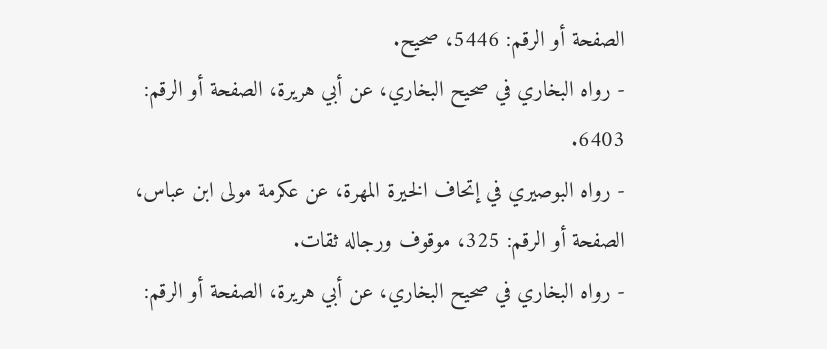الصفحة أو الرقم: 5446، صحيح.
- رواه البخاري في صحيح البخاري، عن أبي هريرة، الصفحة أو الرقم: 6403.
- رواه البوصيري في إتحاف الخيرة المهرة، عن عكرمة مولى ابن عباس، الصفحة أو الرقم: 325، موقوف ورجاله ثقات.
- رواه البخاري في صحيح البخاري، عن أبي هريرة، الصفحة أو الرقم: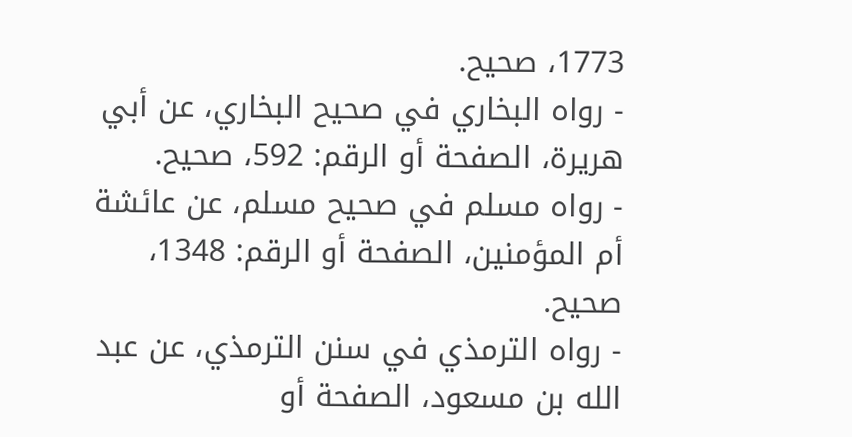1773، صحيح.
- رواه البخاري في صحيح البخاري، عن أبي هريرة، الصفحة أو الرقم: 592، صحيح.
- رواه مسلم في صحيح مسلم، عن عائشة أم المؤمنين، الصفحة أو الرقم: 1348، صحيح.
- رواه الترمذي في سنن الترمذي، عن عبد الله بن مسعود، الصفحة أو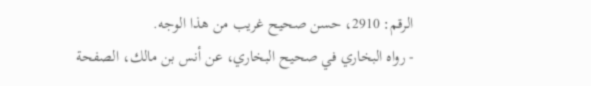الرقم: 2910، حسن صحيح غريب من هذا الوجه.
- رواه البخاري في صحيح البخاري، عن أنس بن مالك، الصفحة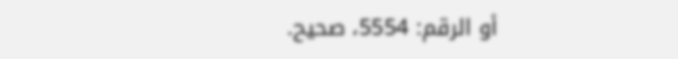أو الرقم: 5554، صحيح.